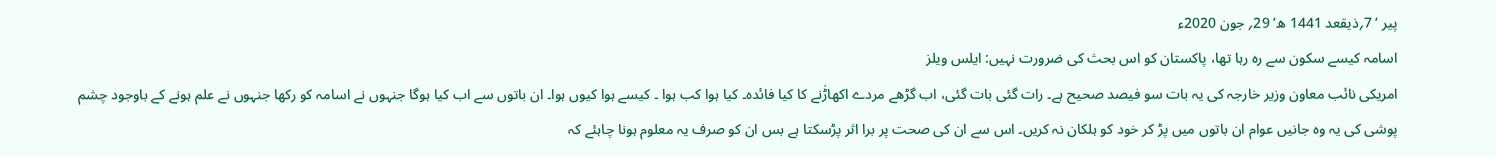پیر ‘ 7؍ذیقعد 1441 ھ‘ 29؍ جون 2020ء
اسامہ کیسے سکون سے رہ رہا تھا، پاکستان کو اس بحث کی ضرورت نہیں: ایلس ویلز
امریکی نائب معاون وزیر خارجہ کی یہ بات سو فیصد صحیح ہے۔ رات گئی بات گئی، اب گڑھے مردے اکھاڑٰنے کا کیا فائدہ۔ کیا ہوا کب ہوا ۔ کیسے ہوا کیوں ہوا۔ ان باتوں سے اب کیا ہوگا جنہوں نے اسامہ کو رکھا جنہوں نے علم ہونے کے باوجود چشم پوشی کی یہ وہ جانیں عوام ان باتوں میں پڑ کر خود کو ہلکان نہ کریں۔ اس سے ان کی صحت پر برا اثر پڑسکتا ہے بس ان کو صرف یہ معلوم ہونا چاہئے کہ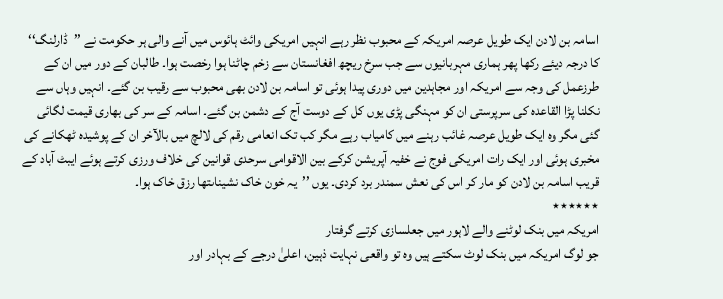اسامہ بن لادن ایک طویل عرصہ امریکہ کے محبوب نظر رہے انہیں امریکی وائٹ ہائوس میں آنے والی ہر حکومت نے ’’ڈارلنگ‘‘ کا درجہ دیئے رکھا پھر ہماری مہربانیوں سے جب سرخ ریچھ افغانستان سے زخم چاٹنا ہوا رخصت ہوا۔ طالبان کے دور میں ان کے طرزعمل کی وجہ سے امریکہ اور مجاہدین میں دوری پیدا ہوئی تو اسامہ بن لادن بھی محبوب سے رقیب بن گئے۔ انہیں وہاں سے نکلنا پڑا القاعدہ کی سرپرستی ان کو مہنگی پڑی یوں کل کے دوست آج کے دشمن بن گئے۔ اسامہ کے سر کی بھاری قیمت لگائی گئی مگر وہ ایک طویل عرصہ غائب رہنے میں کامیاب رہے مگر کب تک انعامی رقم کی لالچ میں بالآخر ان کے پوشیدہ ٹھکانے کی مخبری ہوئی اور ایک رات امریکی فوج نے خفیہ آپریشن کرکے بین الاقوامی سرحدی قوانین کی خلاف ورزی کرتے ہوئے ایبٹ آباد کے قریب اسامہ بن لادن کو مار کر اس کی نعش سمندر برد کردی۔ یوں ’’یہ خون خاک نشیناںتھا رزق خاک ہوا۔
٭٭٭٭٭٭
امریکہ میں بنک لوٹنے والے لاہور میں جعلسازی کرتے گرفتار
جو لوگ امریکہ میں بنک لوٹ سکتے ہیں وہ تو واقعی نہایت ذہین، اعلیٰ درجے کے بہادر اور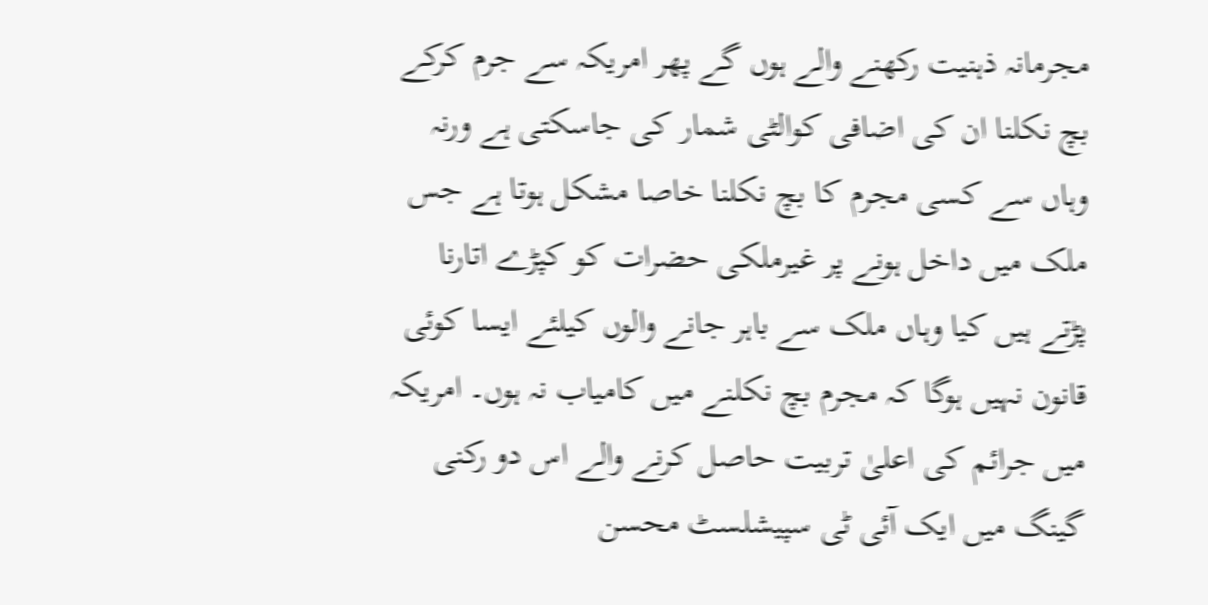مجرمانہ ذہنیت رکھنے والے ہوں گے پھر امریکہ سے جرم کرکے بچ نکلنا ان کی اضافی کوالٹی شمار کی جاسکتی ہے ورنہ وہاں سے کسی مجرم کا بچ نکلنا خاصا مشکل ہوتا ہے جس ملک میں داخل ہونے پر غیرملکی حضرات کو کپڑے اتارنا پڑتے ہیں کیا وہاں ملک سے باہر جانے والوں کیلئے ایسا کوئی قانون نہیں ہوگا کہ مجرم بچ نکلنے میں کامیاب نہ ہوں۔ امریکہ میں جرائم کی اعلیٰ تربیت حاصل کرنے والے اس دو رکنی گینگ میں ایک آئی ٹی سپیشلسٹ محسن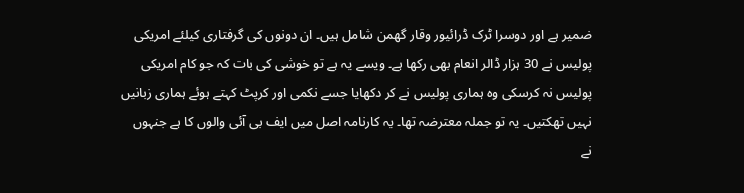ضمیر ہے اور دوسرا ٹرک ڈرائیور وقار گھمن شامل ہیں۔ ان دونوں کی گرفتاری کیلئے امریکی پولیس نے 30 ہزار ڈالر انعام بھی رکھا ہے۔ ویسے یہ ہے تو خوشی کی بات کہ جو کام امریکی پولیس نہ کرسکی وہ ہماری پولیس نے کر دکھایا جسے نکمی اور کرپٹ کہتے ہوئے ہماری زبانیں نہیں تھکتیں۔ یہ تو جملہ معترضہ تھا۔ یہ کارنامہ اصل میں ایف بی آئی والوں کا ہے جنہوں نے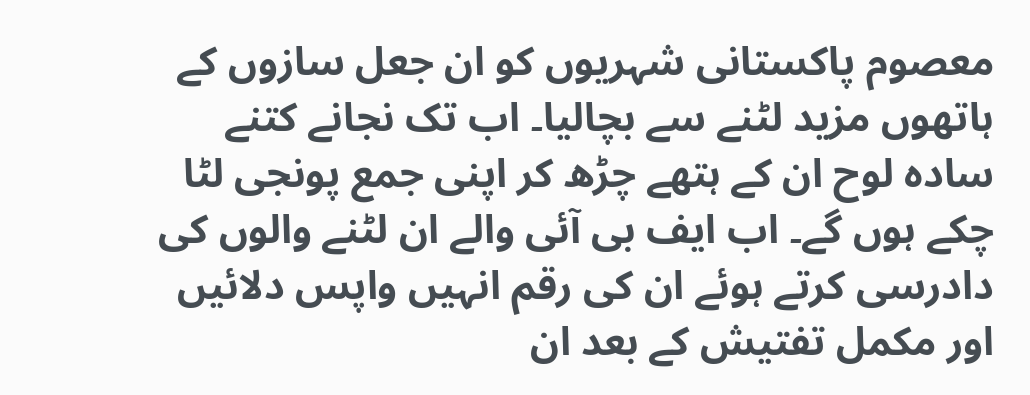معصوم پاکستانی شہریوں کو ان جعل سازوں کے ہاتھوں مزید لٹنے سے بچالیا۔ اب تک نجانے کتنے سادہ لوح ان کے ہتھے چڑھ کر اپنی جمع پونجی لٹا چکے ہوں گے۔ اب ایف بی آئی والے ان لٹنے والوں کی دادرسی کرتے ہوئے ان کی رقم انہیں واپس دلائیں اور مکمل تفتیش کے بعد ان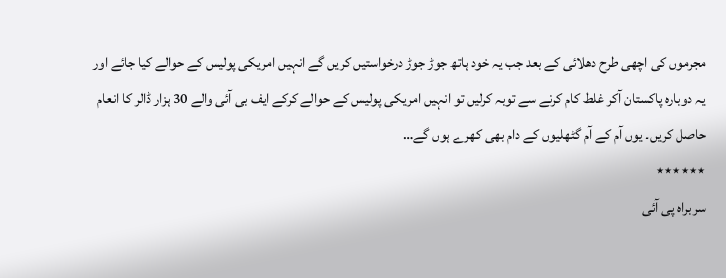مجرموں کی اچھی طرح دھلائی کے بعد جب یہ خود ہاتھ جوڑ جوڑ درخواستیں کریں گے انہیں امریکی پولیس کے حوالے کیا جائے اور یہ دوبارہ پاکستان آکر غلط کام کرنے سے توبہ کرلیں تو انہیں امریکی پولیس کے حوالے کرکے ایف بی آئی والے 30 ہزار ڈالر کا انعام حاصل کریں۔ یوں آم کے آم گٹھلیوں کے دام بھی کھرے ہوں گے…
٭٭٭٭٭٭
سربراہ پی آئی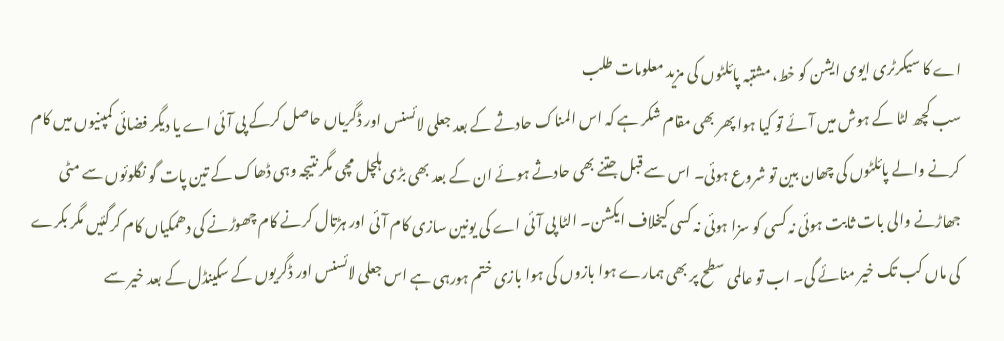اے کا سیکرٹری ایوی ایشن کو خط، مشتبہ پائلٹوں کی مزید معلومات طلب
سب کچھ لٹا کے ہوش میں آئے تو کیا ہوا پھر بھی مقام شکر ہے کہ اس المناک حادثے کے بعد جعلی لائسنس اور ڈگریاں حاصل کرکے پی آئی اے یا دیگر فضائی کمپنیوں میں کام کرنے والے پائلٹوں کی چھان بین تو شروع ہوئی۔ اس سے قبل جتنے بھی حادثے ہوئے ان کے بعد بھی بڑی ہلچل مچی مگر نتیجہ وہی ڈھاک کے تین پات گو نگلوئوں سے مٹی جھاڑنے والی بات ثابت ہوئی نہ کسی کو سزا ہوئی نہ کسی کیخلاف ایکشن۔ الٹا پی آئی اے کی یونین سازی کام آئی اور ہڑتال کرنے کام چھوڑنے کی دھمکیاں کام کرگئیں مگر بکرے کی ماں کب تک خیر منائے گی۔ اب تو عالمی سطح پر بھی ہمارے ہوا بازوں کی ہوا بازی ختم ہورہی ہے اس جعلی لائسنس اور ڈگریوں کے سکینڈل کے بعد خیر سے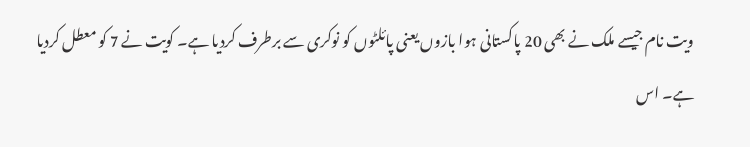ویت نام جیسے ملک نے بھی 20 پاکستانی ہوا بازوں یعنی پائلٹوں کو نوکری سے برطرف کردیا ہے۔ کویت نے 7 کو معطل کردیا ہے۔ اس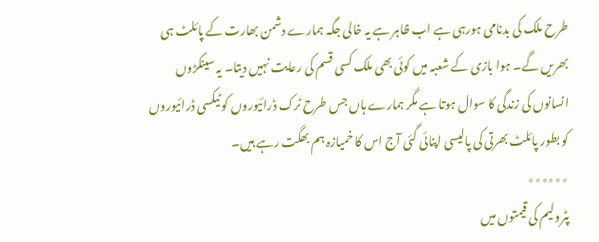طرح ملک کی بدنامی ہورہی ہے اب ظاہر ہے یہ خالی جگہ ہمارے دشمن بھارت کے پائلٹ ہی بھریں گے۔ ہوا بازی کے شعبہ میں کوئی بھی ملک کسی قسم کی رعایت نہیں دیتا۔ یہ سینکڑوں انسانوں کی زندگی کا سوال ہوتا ہے مگر ہمارے ہاں جس طرح ٹرک ڈرائیوروں کو ٹیکسی ڈرائیوروں کو بطور پائلٹ بھرتی کی پالیسی اپنائی گئی آج اس کا خمیازہ ہم بھگت رہے ہیں۔
٭٭٭٭٭٭
پٹرولیم کی قیمتوں میں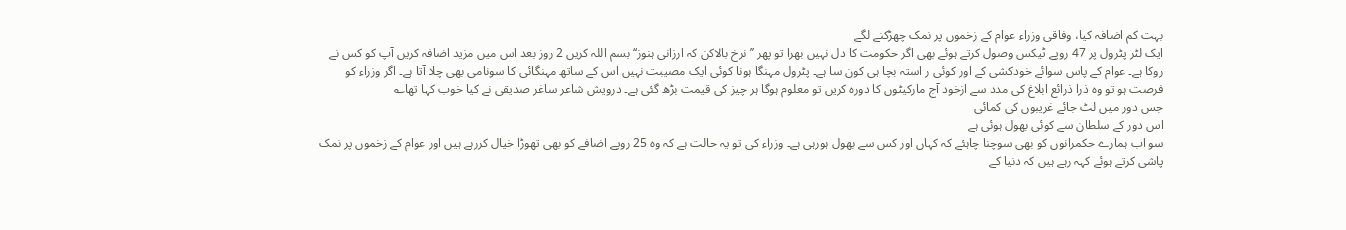بہت کم اضافہ کیا، وفاقی وزراء عوام کے زخموں پر نمک چھڑکنے لگے
ایک لٹر پٹرول پر 47 روپے ٹیکس وصول کرتے ہوئے بھی اگر حکومت کا دل نہیں بھرا تو پھر ’’نرخ بالاکن کہ ارزانی ہنوز‘‘بسم اللہ کریں 2 روز بعد اس میں مزید اضافہ کریں آپ کو کس نے روکا ہے۔ عوام کے پاس سوائے خودکشی کے اور کوئی ر استہ بچا ہی کون سا ہے۔ پٹرول مہنگا ہونا کوئی ایک مصیبت نہیں اس کے ساتھ مہنگائی کا سونامی بھی چلا آتا ہے۔ اگر وزراء کو فرصت ہو تو وہ ذرا ذرائع ابلاغ کی مدد سے ازخود آج مارکیٹوں کا دورہ کریں تو معلوم ہوگا ہر چیز کی قیمت بڑھ گئی ہے۔ درویش شاعر ساغر صدیقی نے کیا خوب کہا تھا؎
جس دور میں لٹ جائے غریبوں کی کمائی
اس دور کے سلطان سے کوئی بھول ہوئی ہے
سو اب ہمارے حکمرانوں کو بھی سوچنا چاہئے کہ کہاں اور کس سے بھول ہورہی ہے۔ وزراء کی تو یہ حالت ہے کہ وہ 25 روپے اضافے کو بھی تھوڑا خیال کررہے ہیں اور عوام کے زخموں پر نمک پاشی کرتے ہوئے کہہ رہے ہیں کہ دنیا کے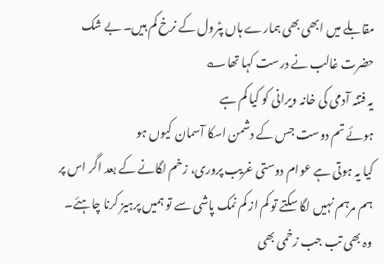مقابلے میں ابھی بھی ہمارے ہاں پٹرول کے نرخ کم ہیں۔ بے شک حضرت غالب نے درست کہا تھا؎
یہ فتنہ آدمی کی خانہ ویرانی کو کیا کم ہے
ہوئے تم دوست جس کے دشمن اسکا آسمان کیوں ہو
کیا یہ ہوتی ہے عوام دوستی غریب پروری، زخم لگانے کے بعد اگر اس پر ہم مرہم نہیں لگا سکتے تو کم از کم نمک پاشی سے تو ہمیں پرہیز کرنا چاہئے۔
وہ بھی تب جب زخمی بھی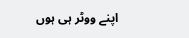اپنے ووٹر ہی ہوں